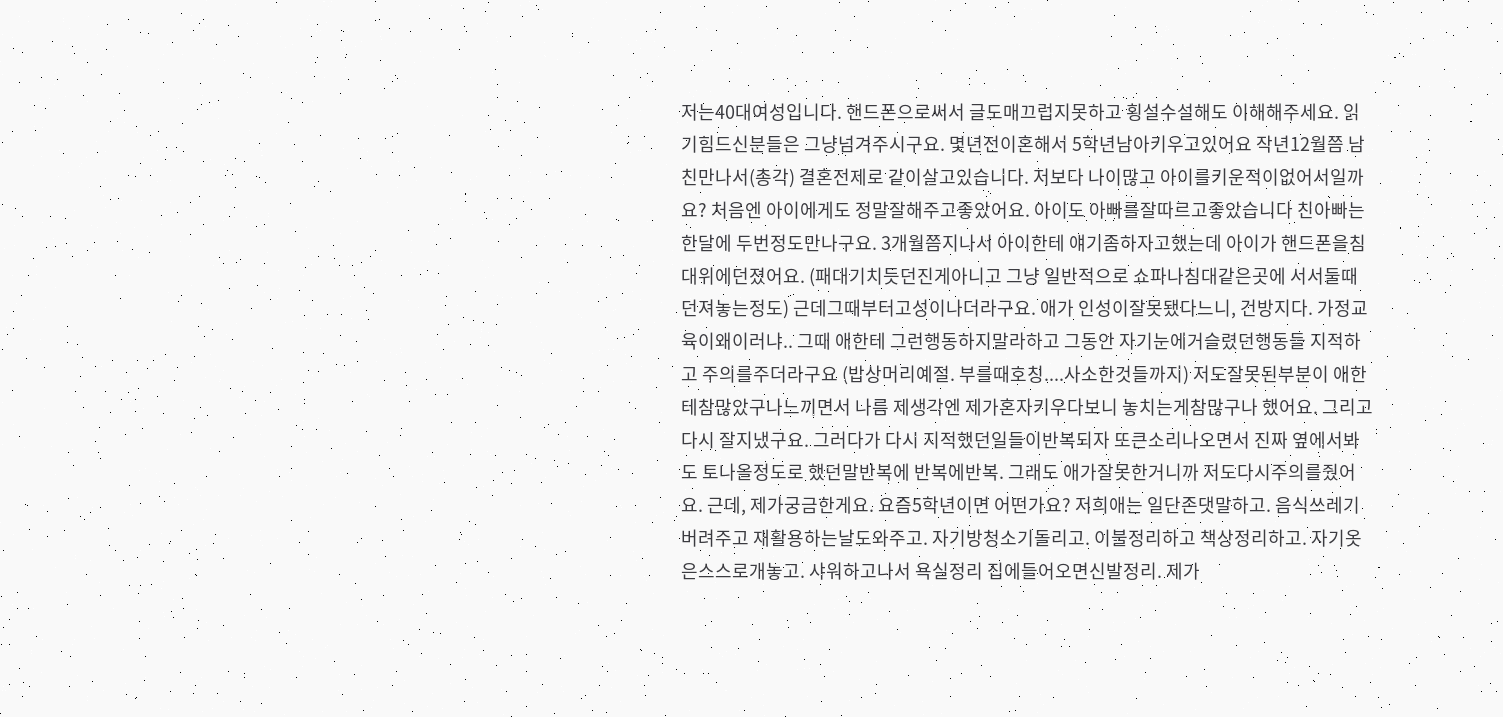저는40대여성입니다. 핸드폰으로써서 글도매끄럽지못하고 횡설수설해도 이해해주세요. 읽기힘드신분들은 그냥넘겨주시구요. 몇년전이혼해서 5학년남아키우고있어요 작년12월쯤 남친만나서(총각) 결혼전제로 같이살고있습니다. 저보다 나이많고 아이를키운적이없어서일까요? 처음엔 아이에게도 정말잘해주고좋았어요. 아이도 아빠를잘따르고좋았습니다 친아빠는 한달에 두번정도만나구요. 3개월쯤지나서 아이한테 얘기좀하자고했는데 아이가 핸드폰을침대위에던졌어요. (패대기치듯던진게아니고 그냥 일반적으로 쇼파나침대같은곳에 서서둘때 던져놓는정도) 근데그때부터고성이나더라구요. 애가 인성이잘못됐다느니, 건방지다. 가정교육이왜이러냐.. 그때 애한테 그런행동하지말라하고 그동안 자기눈에거슬렸던행동들 지적하고 주의를주더라구요 (밥상머리예절. 부를때호칭....사소한것들까지) 저도잘못된부분이 애한테참많았구나느끼면서 나름 제생각엔 제가혼자키우다보니 놓치는게참많구나 했어요. 그리고 다시 잘지냈구요. 그러다가 다시 지적했던일들이반복되자 또큰소리나오면서 진짜 옆에서봐도 토나올정도로 했던말반복에 반복에반복. 그래도 애가잘못한거니까 저도다시주의를줬어요. 근데, 제가궁금한게요. 요즘5학년이면 어떤가요? 저희애는 일단존댓말하고. 음식쓰레기버려주고 재활용하는날도와주고. 자기방청소기돌리고. 이불정리하고 책상정리하고. 자기옷은스스로개놓고. 샤워하고나서 욕실정리 집에들어오면신발정리. 제가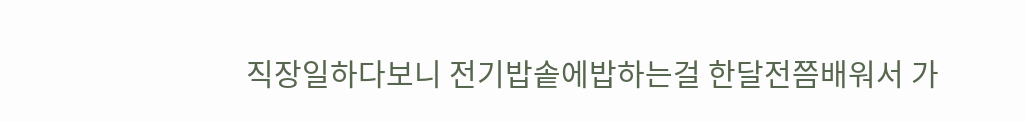직장일하다보니 전기밥솥에밥하는걸 한달전쯤배워서 가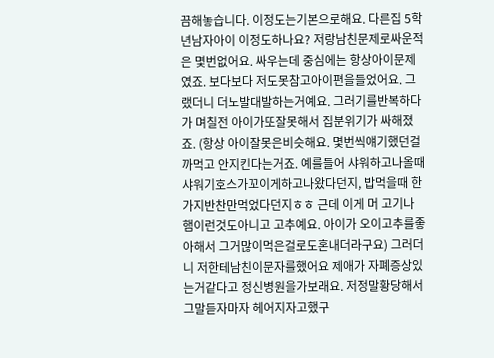끔해놓습니다. 이정도는기본으로해요. 다른집 5학년남자아이 이정도하나요? 저랑남친문제로싸운적은 몇번없어요. 싸우는데 중심에는 항상아이문제였죠. 보다보다 저도못참고아이편을들었어요. 그랬더니 더노발대발하는거예요. 그러기를반복하다가 며칠전 아이가또잘못해서 집분위기가 싸해졌죠. (항상 아이잘못은비슷해요. 몇번씩얘기했던걸 까먹고 안지킨다는거죠. 예를들어 샤워하고나올때 샤워기호스가꼬이게하고나왔다던지, 밥먹을때 한가지반찬만먹었다던지ㅎㅎ 근데 이게 머 고기나 햄이런것도아니고 고추예요. 아이가 오이고추를좋아해서 그거많이먹은걸로도혼내더라구요) 그러더니 저한테남친이문자를했어요 제애가 자폐증상있는거같다고 정신병원을가보래요. 저정말황당해서 그말듣자마자 헤어지자고했구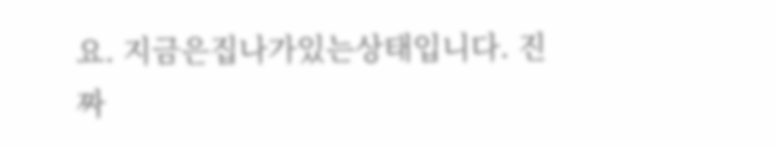요. 지금은집나가있는상태입니다. 진짜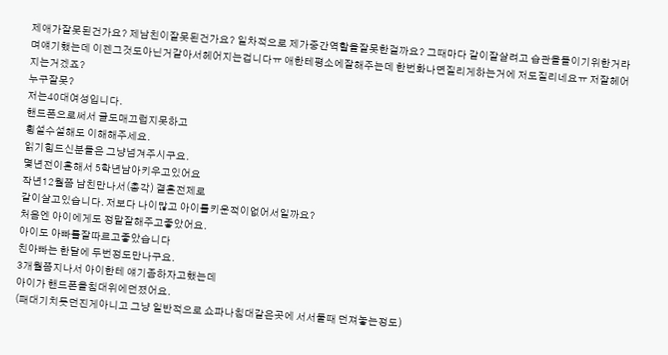제애가잘못된건가요? 제남친이잘못된건가요? 일차적으로 제가중간역할을잘못한걸까요? 그때마다 같이잘살려고 습관을들이기위한거라며얘기했는데 이젠그것도아닌거같아서헤어지는겁니다ㅠ 애한테평소에잘해주는데 한번화나면질리게하는거에 저도질리네요ㅠ 저잘헤어지는거겠죠?
누구잘못?
저는40대여성입니다.
핸드폰으로써서 글도매끄럽지못하고
횡설수설해도 이해해주세요.
읽기힘드신분들은 그냥넘겨주시구요.
몇년전이혼해서 5학년남아키우고있어요
작년12월쯤 남친만나서(총각) 결혼전제로
같이살고있습니다. 저보다 나이많고 아이를키운적이없어서일까요?
처음엔 아이에게도 정말잘해주고좋았어요.
아이도 아빠를잘따르고좋았습니다
친아빠는 한달에 두번정도만나구요.
3개월쯤지나서 아이한테 얘기좀하자고했는데
아이가 핸드폰을침대위에던졌어요.
(패대기치듯던진게아니고 그냥 일반적으로 쇼파나침대같은곳에 서서둘때 던져놓는정도)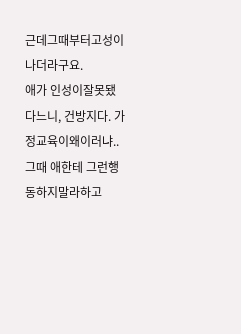근데그때부터고성이나더라구요.
애가 인성이잘못됐다느니, 건방지다. 가정교육이왜이러냐..
그때 애한테 그런행동하지말라하고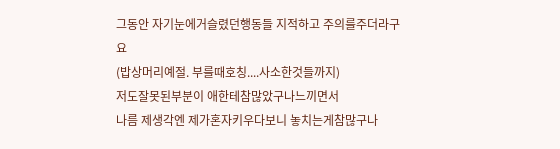그동안 자기눈에거슬렸던행동들 지적하고 주의를주더라구요
(밥상머리예절. 부를때호칭....사소한것들까지)
저도잘못된부분이 애한테참많았구나느끼면서
나름 제생각엔 제가혼자키우다보니 놓치는게참많구나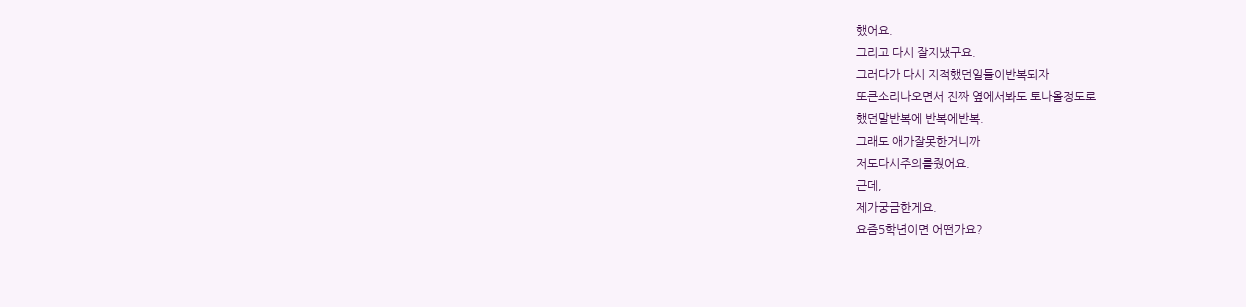했어요.
그리고 다시 잘지냈구요.
그러다가 다시 지적했던일들이반복되자
또큰소리나오면서 진짜 옆에서봐도 토나올정도로
했던말반복에 반복에반복.
그래도 애가잘못한거니까
저도다시주의를줬어요.
근데,
제가궁금한게요.
요즘5학년이면 어떤가요?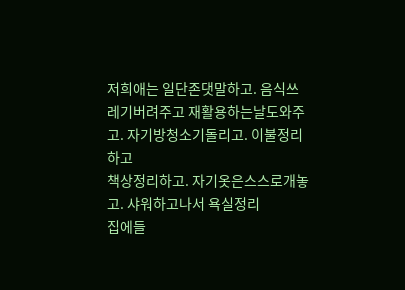저희애는 일단존댓말하고. 음식쓰레기버려주고 재활용하는날도와주고. 자기방청소기돌리고. 이불정리하고
책상정리하고. 자기옷은스스로개놓고. 샤워하고나서 욕실정리
집에들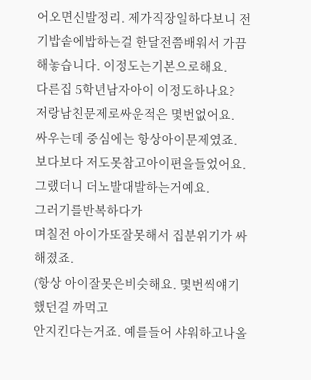어오면신발정리. 제가직장일하다보니 전기밥솥에밥하는걸 한달전쯤배워서 가끔해놓습니다. 이정도는기본으로해요.
다른집 5학년남자아이 이정도하나요?
저랑남친문제로싸운적은 몇번없어요.
싸우는데 중심에는 항상아이문제였죠.
보다보다 저도못참고아이편을들었어요.
그랬더니 더노발대발하는거예요.
그러기를반복하다가
며칠전 아이가또잘못해서 집분위기가 싸해졌죠.
(항상 아이잘못은비슷해요. 몇번씩얘기했던걸 까먹고
안지킨다는거죠. 예를들어 샤워하고나올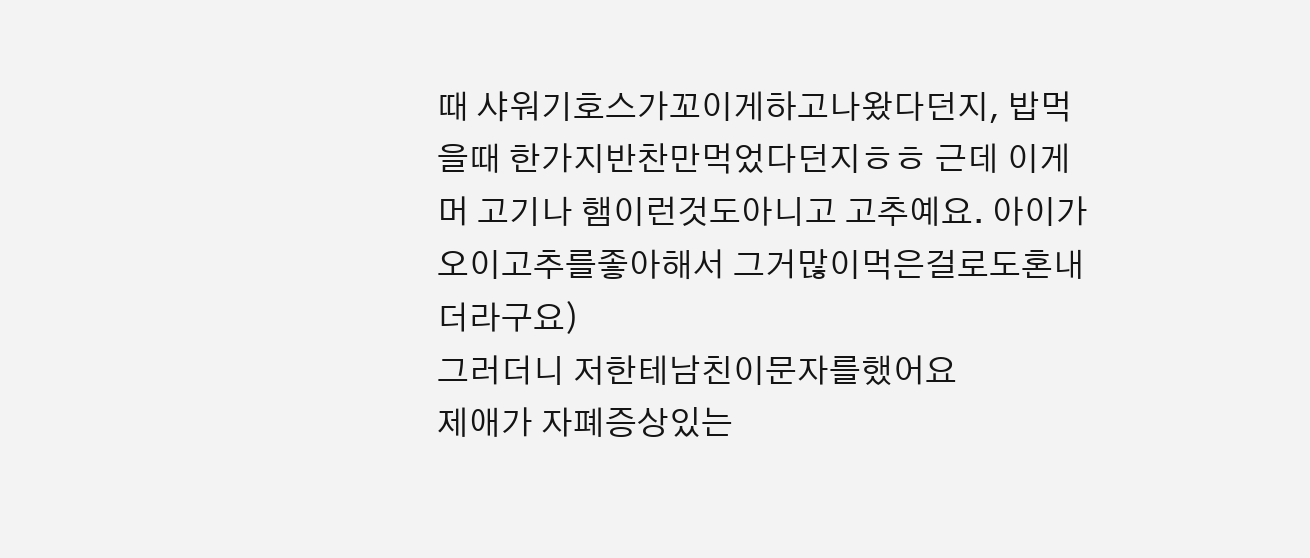때 샤워기호스가꼬이게하고나왔다던지, 밥먹을때 한가지반찬만먹었다던지ㅎㅎ 근데 이게 머 고기나 햄이런것도아니고 고추예요. 아이가 오이고추를좋아해서 그거많이먹은걸로도혼내더라구요)
그러더니 저한테남친이문자를했어요
제애가 자폐증상있는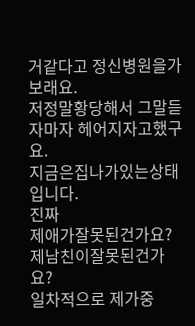거같다고 정신병원을가보래요.
저정말황당해서 그말듣자마자 헤어지자고했구요.
지금은집나가있는상태입니다.
진짜
제애가잘못된건가요?
제남친이잘못된건가요?
일차적으로 제가중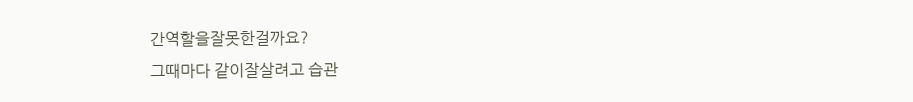간역할을잘못한걸까요?
그때마다 같이잘살려고 습관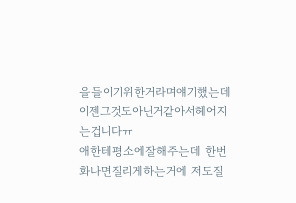을들이기위한거라며얘기했는데
이젠그것도아닌거같아서헤어지는겁니다ㅠ
애한테평소에잘해주는데 한번화나면질리게하는거에 저도질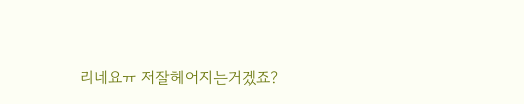리네요ㅠ 저잘헤어지는거겠죠?